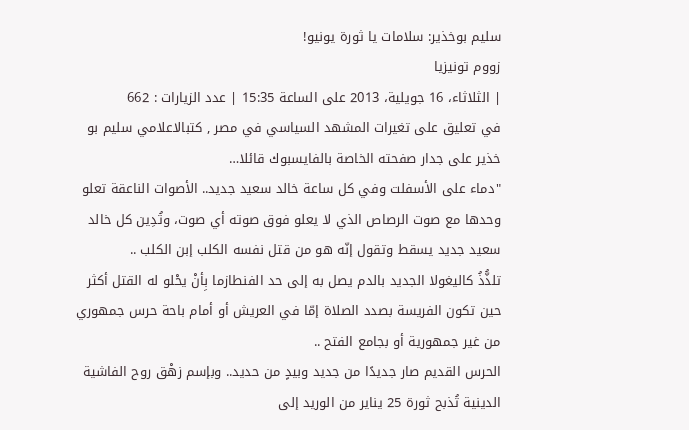سليم بوخذير: سلامات يا ثورة يونيو!
زووم تونيزيا
| الثلاثاء، 16 جويلية، 2013 على الساعة 15:35 | عدد الزيارات : 662
في تعليق على تغيرات المشهد السياسي في مصر , كتبالاعلامي سليم بو خذير على جدار صفحته الخاصة بالفايسبوك قائلا…
"دماء على الأسفلت وفي كل ساعة خالد سعيد جديد.. الأصوات الناعقة تعلو وحدها مع صوت الرصاص الذي لا يعلو فوق صوته أي صوت، وتُدِين كل خالد سعيد جديد يسقط وتقول إنّه هو من قتل نفسه الكلب إبن الكلب ..
تلذُّذُ كاليغولا الجديد بالدم يصل به إلى حد الفنطازما بِأنْ يحْلو له القتل أكثر حين تكون الفريسة بصدد الصلاة إمّا في العريش أو أمام باحة حرس جمهوري من غير جمهورية أو بجامع الفتح ..
الحرس القديم صار جديدًا من جديد وبيدٍ من حديد.. وبإسم زهْق روح الفاشية الدينية تُذبح ثورة 25 يناير من الوريد إلى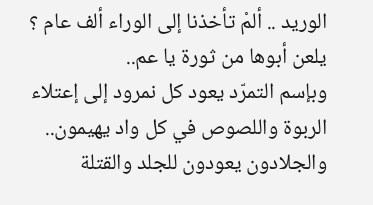الوريد .. ألمْ تأخذنا إلى الوراء ألف عام ؟ يلعن أبوها من ثورة يا عم..
وبإسم التمرّد يعود كل نمرود إلى إعتلاء الربوة واللصوص في كل واد يهيمون.. والجلادون يعودون للجلد والقتلة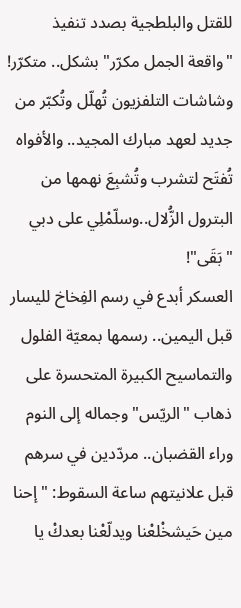للقتل والبلطجية بصدد تنفيذ "واقعة الجمل مكرّر" بشكل.. متكرّر! وشاشات التلفزيون تُهلّل وتُكبّر من جديد لعهد مبارك المجيد.. والأفواه تُفتَح لتشرب وتُشبِعَ نهمها من البترول الزُّلال..وسلّمْلِي على دبي "بَقَى"!
العسكر أبدع في رسم الفِخاخ لليسار قبل اليمين.. رسمها بمعيّة الفلول والتماسيح الكبيرة المتحسرة على ذهاب "الريّس" وجماله إلى النوم وراء القضبان.. مردّدين في سرهم قبل علانيتهم ساعة السقوط: "إحنا مين حَيشخْلعْنا ويدلّعْنا بعدكْ يا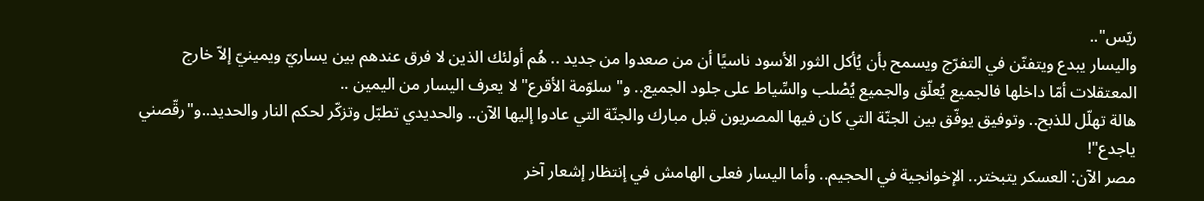ريّس"..
واليسار يبدع ويتفنّن في التفرّج ويسمح بأن يُأكل الثور الأسود ناسيًا أن من صعدوا من جديد .. هُم أولئك الذين لا فرق عندهم بين يساريّ ويمينيّ إلاّ خارج المعتقلات أمّا داخلها فالجميع يُعلّق والجميع يُصْلب والسِّياط على جلود الجميع.. و"سلوّمة الأقرع" لا يعرف اليسار من اليمين ..
هالة تهلّل للذبح.. وتوفيق يوفّق بين الجنّة التي كان فيها المصريون قبل مبارك والجنّة التي عادوا إليها الآن.. والحديدي تطبّل وتزكّر لحكم النار والحديد..و"رقّصني ياجدع"!
مصر الآن: العسكر يتبختر.. الإخوانجية في الحجيم.. وأما اليسار فعلى الهامش في إنتظار إشعار آخر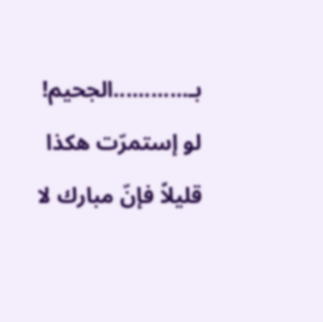بـ............الجحيم!
لو إستمرّت هكذا قليلاً فإنّ مبارك لا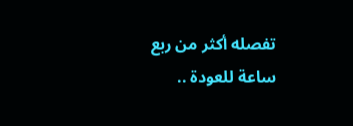تفصله أكثر من ربع ساعة للعودة ..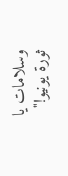وسلامات يا ثورة يونيو!"